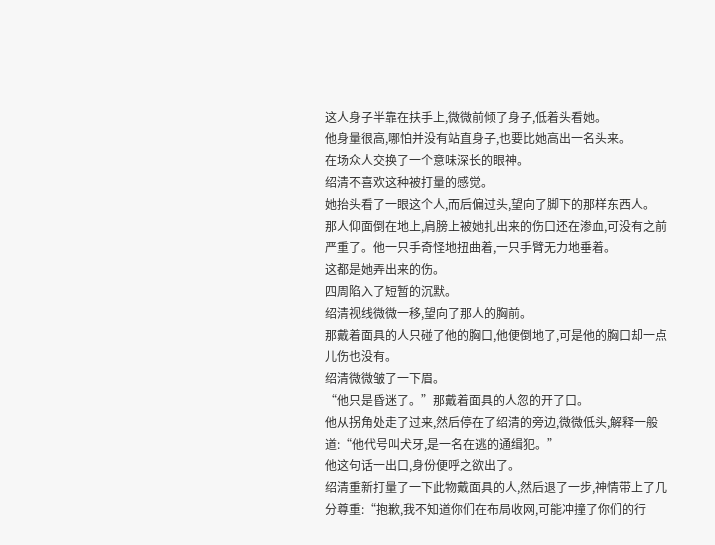这人身子半靠在扶手上,微微前倾了身子,低着头看她。
他身量很高,哪怕并没有站直身子,也要比她高出一名头来。
在场众人交换了一个意味深长的眼神。
绍清不喜欢这种被打量的感觉。
她抬头看了一眼这个人,而后偏过头,望向了脚下的那样东西人。
那人仰面倒在地上,肩膀上被她扎出来的伤口还在渗血,可没有之前严重了。他一只手奇怪地扭曲着,一只手臂无力地垂着。
这都是她弄出来的伤。
四周陷入了短暂的沉默。
绍清视线微微一移,望向了那人的胸前。
那戴着面具的人只碰了他的胸口,他便倒地了,可是他的胸口却一点儿伤也没有。
绍清微微皱了一下眉。
“他只是昏迷了。”那戴着面具的人忽的开了口。
他从拐角处走了过来,然后停在了绍清的旁边,微微低头,解释一般道:“他代号叫犬牙,是一名在逃的通缉犯。”
他这句话一出口,身份便呼之欲出了。
绍清重新打量了一下此物戴面具的人,然后退了一步,神情带上了几分尊重:“抱歉,我不知道你们在布局收网,可能冲撞了你们的行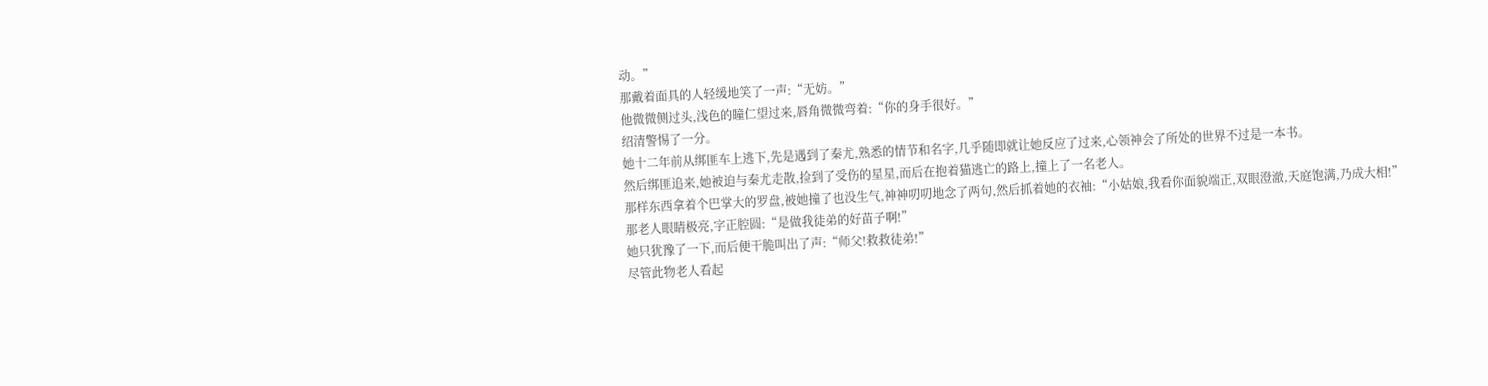动。”
那戴着面具的人轻缓地笑了一声:“无妨。”
他微微侧过头,浅色的瞳仁望过来,唇角微微弯着:“你的身手很好。”
绍清警惕了一分。
她十二年前从绑匪车上逃下,先是遇到了秦尤,熟悉的情节和名字,几乎随即就让她反应了过来,心领神会了所处的世界不过是一本书。
然后绑匪追来,她被迫与秦尤走散,捡到了受伤的星星,而后在抱着猫逃亡的路上,撞上了一名老人。
那样东西拿着个巴掌大的罗盘,被她撞了也没生气,神神叨叨地念了两句,然后抓着她的衣袖:“小姑娘,我看你面貌端正,双眼澄澈,天庭饱满,乃成大相!”
那老人眼睛极亮,字正腔圆:“是做我徒弟的好苗子啊!”
她只犹豫了一下,而后便干脆叫出了声:“师父!救救徒弟!”
尽管此物老人看起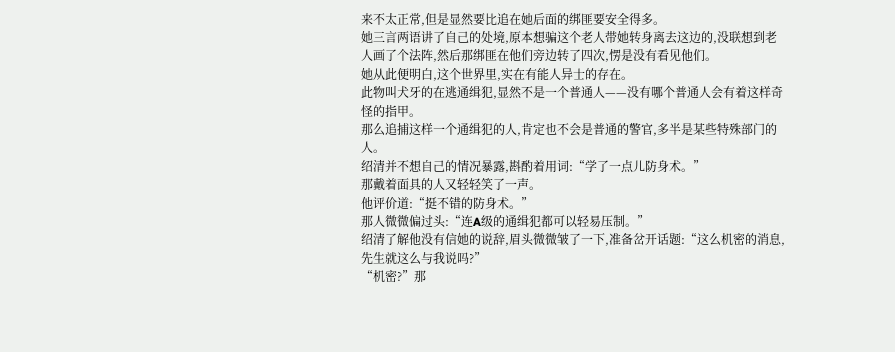来不太正常,但是显然要比追在她后面的绑匪要安全得多。
她三言两语讲了自己的处境,原本想骗这个老人带她转身离去这边的,没联想到老人画了个法阵,然后那绑匪在他们旁边转了四次,愣是没有看见他们。
她从此便明白,这个世界里,实在有能人异士的存在。
此物叫犬牙的在逃通缉犯,显然不是一个普通人——没有哪个普通人会有着这样奇怪的指甲。
那么追捕这样一个通缉犯的人,肯定也不会是普通的警官,多半是某些特殊部门的人。
绍清并不想自己的情况暴露,斟酌着用词:“学了一点儿防身术。”
那戴着面具的人又轻轻笑了一声。
他评价道:“挺不错的防身术。”
那人微微偏过头:“连A级的通缉犯都可以轻易压制。”
绍清了解他没有信她的说辞,眉头微微皱了一下,准备岔开话题:“这么机密的消息,先生就这么与我说吗?”
“机密?”那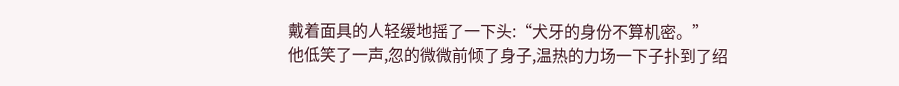戴着面具的人轻缓地摇了一下头:“犬牙的身份不算机密。”
他低笑了一声,忽的微微前倾了身子,温热的力场一下子扑到了绍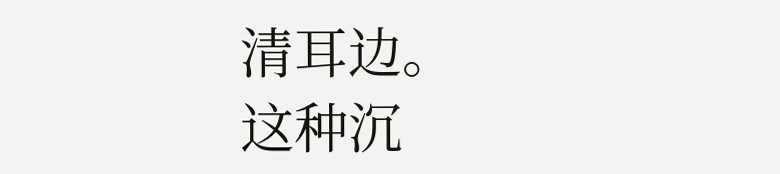清耳边。
这种沉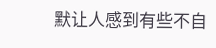默让人感到有些不自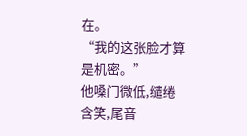在。
“我的这张脸才算是机密。”
他嗓门微低,缱绻含笑,尾音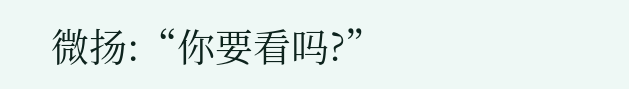微扬:“你要看吗?”